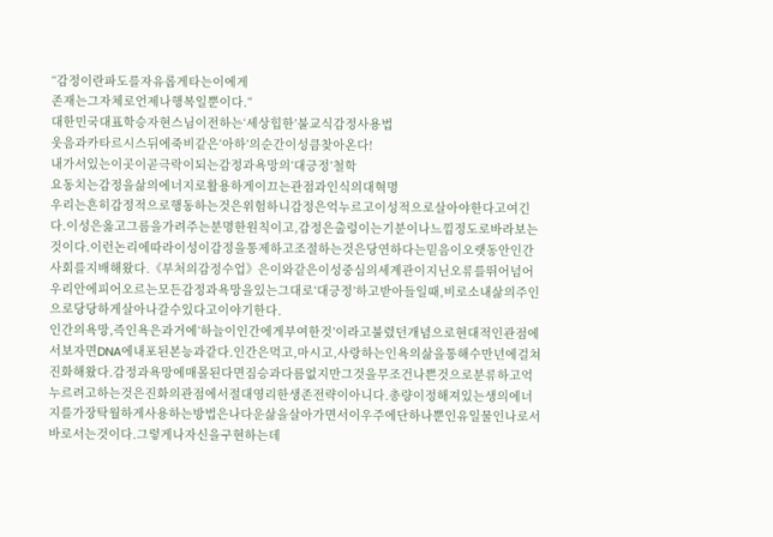“감정이란파도를자유롭게타는이에게
존재는그자체로언제나행복일뿐이다.“
대한민국대표학승자현스님이전하는‘세상힙한’불교식감정사용법
웃음과카타르시스뒤에죽비같은‘아하’의순간이성큼찾아온다!
내가서있는이곳이곧극락이되는감정과욕망의‘대긍정’철학
요동치는감정을삶의에너지로활용하게이끄는관점과인식의대혁명
우리는흔히감정적으로행동하는것은위험하니감정은억누르고이성적으로살아야한다고여긴다.이성은옳고그름을가려주는분명한원칙이고,감정은출렁이는기분이나느낌정도로바라보는것이다.이런논리에따라이성이감정을통제하고조절하는것은당연하다는믿음이오랫동안인간사회를지배해왔다.《부처의감정수업》은이와같은이성중심의세계관이지닌오류를뛰어넘어우리안에피어오르는모든감정과욕망을있는그대로‘대긍정’하고받아들일때,비로소내삶의주인으로당당하게살아나갈수있다고이야기한다.
인간의욕망,즉인욕은과거에‘하늘이인간에게부여한것’이라고불렸던개념으로현대적인관점에서보자면DNA에내포된본능과같다.인간은먹고,마시고,사랑하는인욕의삶을통해수만년에걸쳐진화해왔다.감정과욕망에매몰된다면짐승과다름없지만그것을무조건나쁜것으로분류하고억누르려고하는것은진화의관점에서절대영리한생존전략이아니다.총량이정해져있는생의에너지를가장탁월하게사용하는방법은나다운삶을살아가면서이우주에단하나뿐인유일물인나로서바로서는것이다.그렇게나자신을구현하는데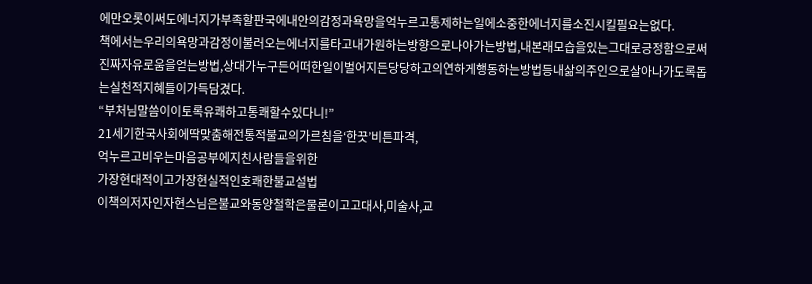에만오롯이써도에너지가부족할판국에내안의감정과욕망을억누르고통제하는일에소중한에너지를소진시킬필요는없다.
책에서는우리의욕망과감정이불러오는에너지를타고내가원하는방향으로나아가는방법,내본래모습을있는그대로긍정함으로써진짜자유로움을얻는방법,상대가누구든어떠한일이벌어지든당당하고의연하게행동하는방법등내삶의주인으로살아나가도록돕는실천적지혜들이가득담겼다.
“부처님말씀이이토록유쾌하고통쾌할수있다니!”
21세기한국사회에딱맞춤해전통적불교의가르침을‘한끗’비튼파격,
억누르고비우는마음공부에지친사람들을위한
가장현대적이고가장현실적인호쾌한불교설법
이책의저자인자현스님은불교와동양철학은물론이고고대사,미술사,교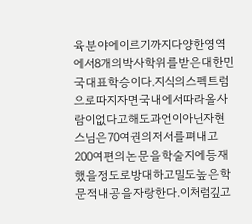육분야에이르기까지다양한영역에서8개의박사학위를받은대한민국대표학승이다.지식의스펙트럼으로따지자면국내에서따라올사람이없다고해도과언이아닌자현스님은70여권의저서를펴내고200여편의논문을학술지에등재했을정도로방대하고밀도높은학문적내공을자랑한다.이처럼깊고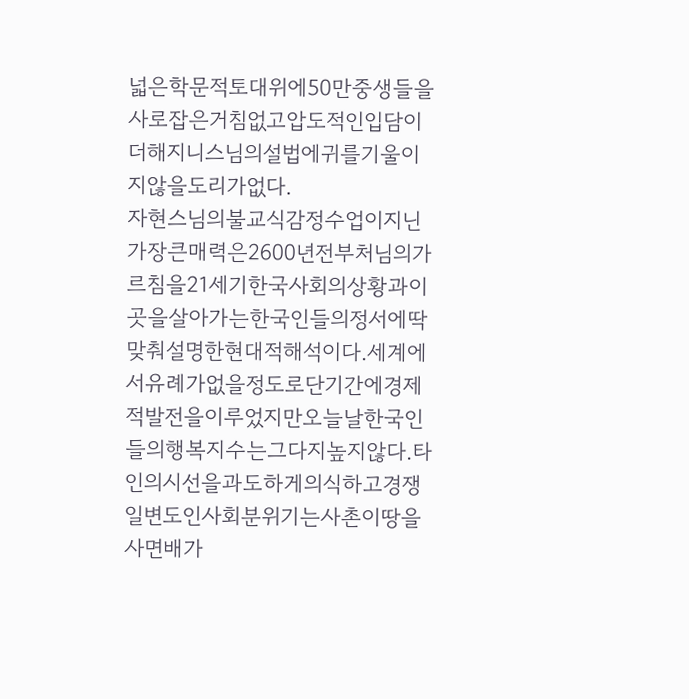넓은학문적토대위에50만중생들을사로잡은거침없고압도적인입담이더해지니스님의설법에귀를기울이지않을도리가없다.
자현스님의불교식감정수업이지닌가장큰매력은2600년전부처님의가르침을21세기한국사회의상황과이곳을살아가는한국인들의정서에딱맞춰설명한현대적해석이다.세계에서유례가없을정도로단기간에경제적발전을이루었지만오늘날한국인들의행복지수는그다지높지않다.타인의시선을과도하게의식하고경쟁일변도인사회분위기는사촌이땅을사면배가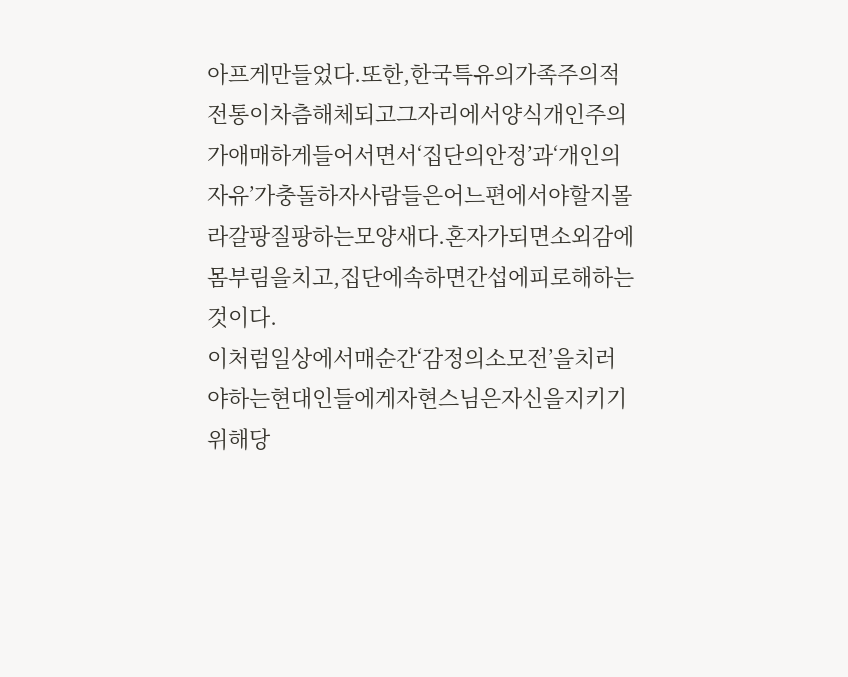아프게만들었다.또한,한국특유의가족주의적전통이차츰해체되고그자리에서양식개인주의가애매하게들어서면서‘집단의안정’과‘개인의자유’가충돌하자사람들은어느편에서야할지몰라갈팡질팡하는모양새다.혼자가되면소외감에몸부림을치고,집단에속하면간섭에피로해하는것이다.
이처럼일상에서매순간‘감정의소모전’을치러야하는현대인들에게자현스님은자신을지키기위해당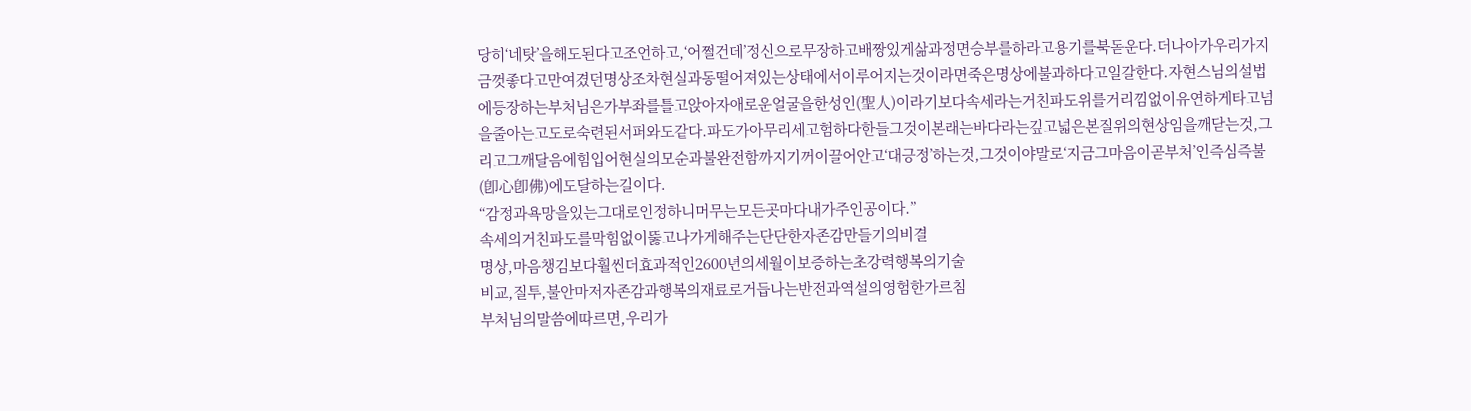당히‘네탓’을해도된다고조언하고,‘어쩔건데’정신으로무장하고배짱있게삶과정면승부를하라고용기를북돋운다.더나아가우리가지금껏좋다고만여겼던명상조차현실과동떨어져있는상태에서이루어지는것이라면죽은명상에불과하다고일갈한다.자현스님의설법에등장하는부처님은가부좌를틀고앉아자애로운얼굴을한성인(聖人)이라기보다속세라는거친파도위를거리낌없이유연하게타고넘을줄아는고도로숙련된서퍼와도같다.파도가아무리세고험하다한들그것이본래는바다라는깊고넓은본질위의현상임을깨닫는것,그리고그깨달음에힘입어현실의모순과불완전함까지기꺼이끌어안고‘대긍정’하는것,그것이야말로‘지금그마음이곧부처’인즉심즉불(卽心卽佛)에도달하는길이다.
“감정과욕망을있는그대로인정하니머무는모든곳마다내가주인공이다.”
속세의거친파도를막힘없이뚫고나가게해주는단단한자존감만들기의비결
명상,마음챙김보다훨씬더효과적인2600년의세월이보증하는초강력행복의기술
비교,질투,불안마저자존감과행복의재료로거듭나는반전과역설의영험한가르침
부처님의말씀에따르면,우리가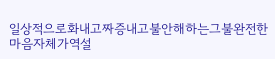일상적으로화내고짜증내고불안해하는그불완전한마음자체가역설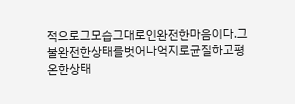적으로그모습그대로인완전한마음이다.그불완전한상태를벗어나억지로균질하고평온한상태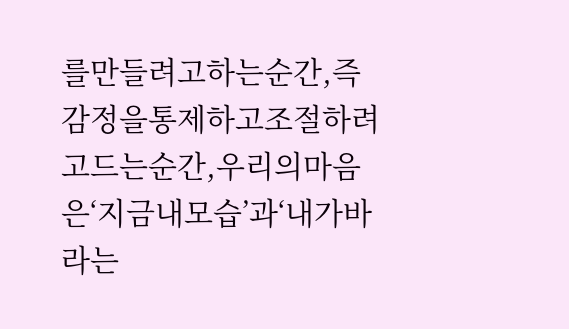를만들려고하는순간,즉감정을통제하고조절하려고드는순간,우리의마음은‘지금내모습’과‘내가바라는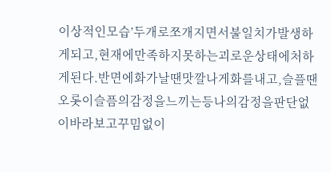이상적인모습’두개로쪼개지면서불일치가발생하게되고,현재에만족하지못하는괴로운상태에처하게된다.반면에화가날땐맛깔나게화를내고,슬플땐오롯이슬픔의감정을느끼는등나의감정을판단없이바라보고꾸밈없이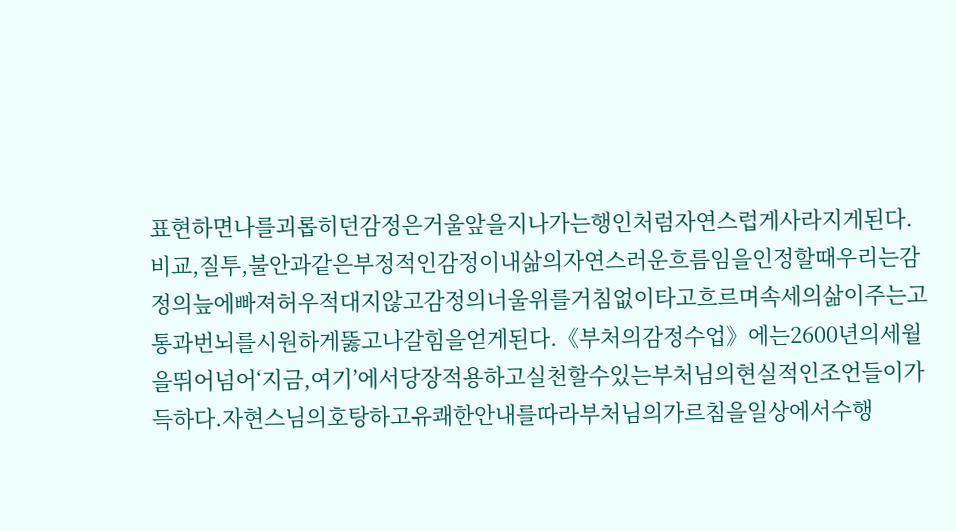표현하면나를괴롭히던감정은거울앞을지나가는행인처럼자연스럽게사라지게된다.
비교,질투,불안과같은부정적인감정이내삶의자연스러운흐름임을인정할때우리는감정의늪에빠져허우적대지않고감정의너울위를거침없이타고흐르며속세의삶이주는고통과번뇌를시원하게뚫고나갈힘을얻게된다.《부처의감정수업》에는2600년의세월을뛰어넘어‘지금,여기’에서당장적용하고실천할수있는부처님의현실적인조언들이가득하다.자현스님의호탕하고유쾌한안내를따라부처님의가르침을일상에서수행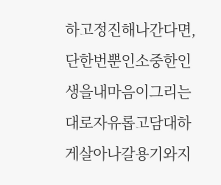하고정진해나간다면,단한번뿐인소중한인생을내마음이그리는대로자유롭고담대하게살아나갈용기와지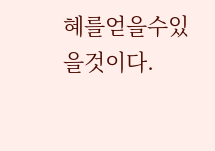혜를얻을수있을것이다.